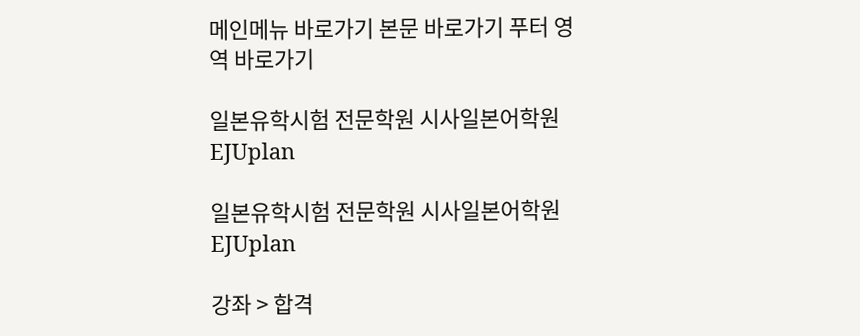메인메뉴 바로가기 본문 바로가기 푸터 영역 바로가기

일본유학시험 전문학원 시사일본어학원 EJUplan

일본유학시험 전문학원 시사일본어학원 EJUplan

강좌 > 합격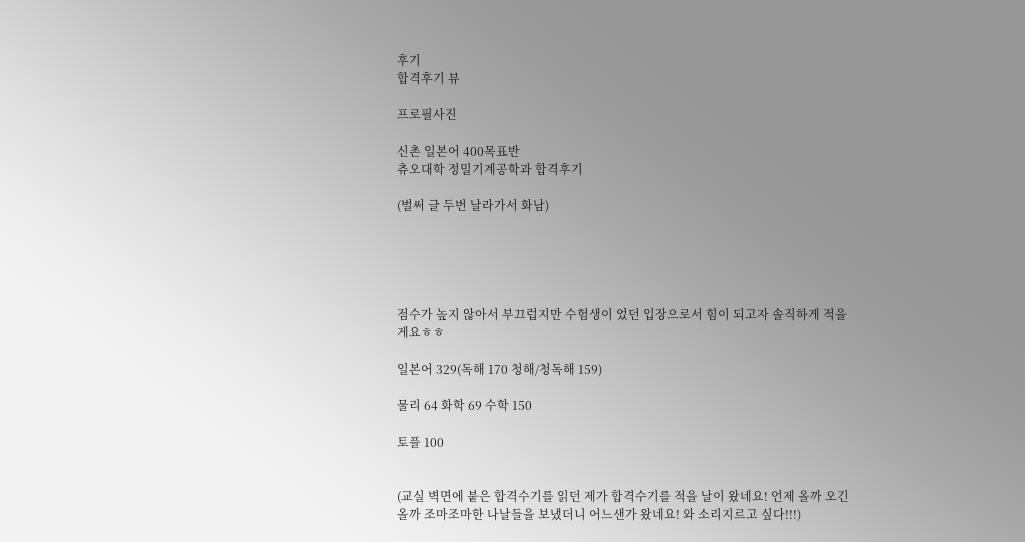후기
합격후기 뷰

프로필사진

신촌 일본어 400목표반
츄오대학 정밀기계공학과 합격후기

(벌써 글 두번 날라가서 화남)





점수가 높지 않아서 부끄럽지만 수험생이 었던 입장으로서 힘이 되고자 솔직하게 적을게요ㅎㅎ

일본어 329(독해 170 청해/청독해 159)

물리 64 화학 69 수학 150

토플 100


(교실 벽면에 붙은 합격수기를 읽던 제가 합격수기를 적을 날이 왔네요! 언제 올까 오긴 올까 조마조마한 나날들을 보냈더니 어느샌가 왔네요! 와 소리지르고 싶다!!!)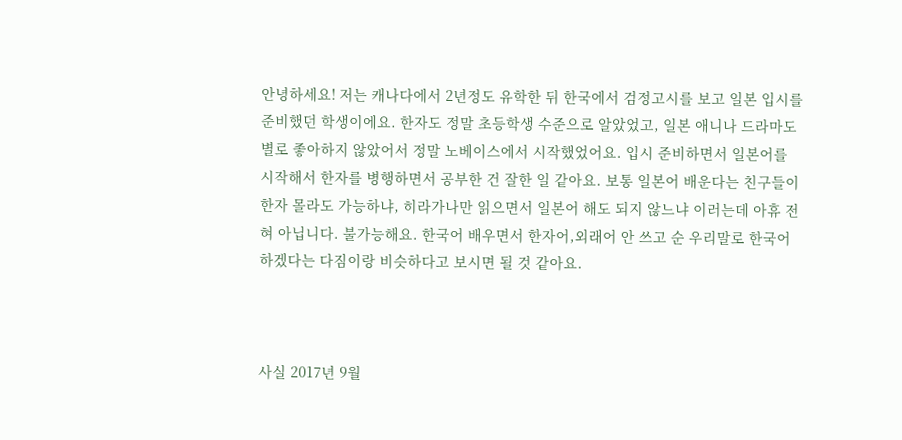안녕하세요! 저는 캐나다에서 2년정도 유학한 뒤 한국에서 검정고시를 보고 일본 입시를 준비했던 학생이에요. 한자도 정말 초등학생 수준으로 알았었고, 일본 애니나 드라마도 별로 좋아하지 않았어서 정말 노베이스에서 시작했었어요. 입시 준비하면서 일본어를 시작해서 한자를 병행하면서 공부한 건 잘한 일 같아요. 보통 일본어 배운다는 친구들이 한자 몰라도 가능하냐, 히라가나만 읽으면서 일본어 해도 되지 않느냐 이러는데 아휴 전혀 아닙니다. 불가능해요. 한국어 배우면서 한자어,외래어 안 쓰고 순 우리말로 한국어 하겠다는 다짐이랑 비슷하다고 보시면 될 것 같아요.



사실 2017년 9월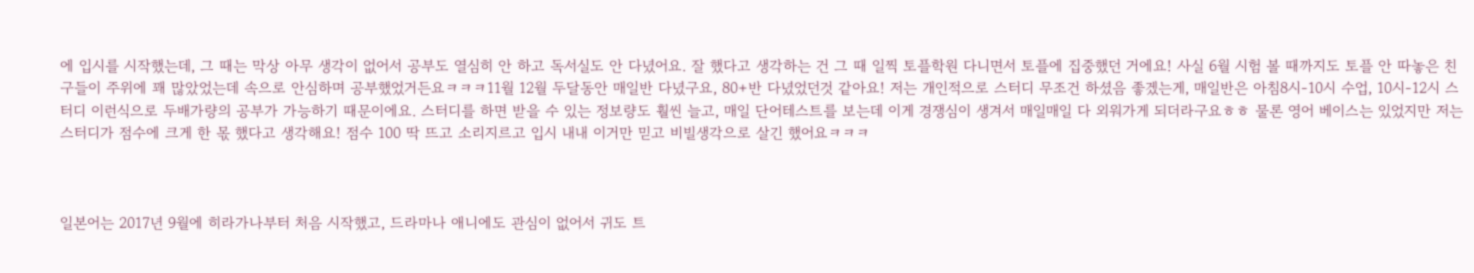에 입시를 시작했는데, 그 때는 막상 아무 생각이 없어서 공부도 열심히 안 하고 독서실도 안 다녔어요. 잘 했다고 생각하는 건 그 때 일찍 토플학원 다니면서 토플에 집중했던 거에요! 사실 6월 시험 볼 때까지도 토플 안 따놓은 친구들이 주위에 꽤 많았었는데 속으로 안심하며 공부했었거든요ㅋㅋㅋ11월 12월 두달동안 매일반 다녔구요, 80+반 다녔었던것 같아요! 저는 개인적으로 스터디 무조건 하셨음 좋겠는게, 매일반은 아침8시-10시 수업, 10시-12시 스터디 이런식으로 두배가량의 공부가 가능하기 때문이에요. 스터디를 하면 받을 수 있는 정보량도 훨씬 늘고, 매일 단어테스트를 보는데 이게 경쟁심이 생겨서 매일매일 다 외워가게 되더라구요ㅎㅎ 물론 영어 베이스는 있었지만 저는 스터디가 점수에 크게 한 몫 했다고 생각해요! 점수 100 딱 뜨고 소리지르고 입시 내내 이거만 믿고 비빌생각으로 살긴 했어요ㅋㅋㅋ



일본어는 2017년 9월에 히라가나부터 처음 시작했고, 드라마나 애니에도 관심이 없어서 귀도 트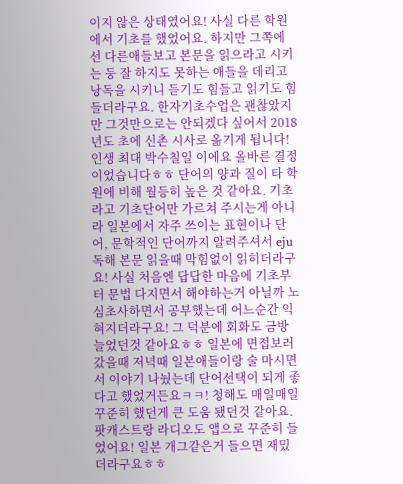이지 않은 상태였어요! 사실 다른 학원에서 기초를 했었어요. 하지만 그쪽에선 다른애들보고 본문을 읽으라고 시키는 둥 잘 하지도 못하는 애들을 데리고 낭독을 시키니 듣기도 힘들고 읽기도 힘들더라구요. 한자기초수업은 괜찮았지만 그것만으로는 안되겠다 싶어서 2018년도 초에 신촌 시사로 옮기게 됩니다! 인생 최대 박수칠일 이에요 올바른 결정이었습니다ㅎㅎ 단어의 양과 질이 타 학원에 비해 월등히 높은 것 같아요. 기초라고 기초단어만 가르쳐 주시는게 아니라 일본에서 자주 쓰이는 표현이나 단어, 문학적인 단어까지 알려주셔서 eju독해 본문 읽을때 막힘없이 읽히더라구요! 사실 처음엔 답답한 마음에 기초부터 문법 다지면서 해야하는거 아닐까 노심초사하면서 공부했는데 어느순간 익혀지더라구요! 그 덕분에 회화도 금방 늘었던것 같아요ㅎㅎ 일본에 면접보러 갔을때 저녁때 일본애들이랑 술 마시면서 이야기 나눴는데 단어선택이 되게 좋다고 했었거든요ㅋㅋ! 청해도 매일매일 꾸준히 했던게 큰 도움 됐던것 같아요. 팟캐스트랑 라디오도 앱으로 꾸준히 들었어요! 일본 개그같은거 들으면 재밌더라구요ㅎㅎ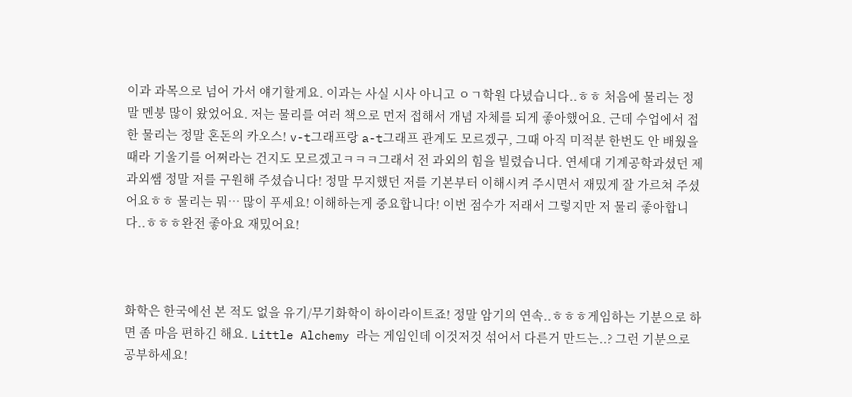이과 과목으로 넘어 가서 얘기할게요. 이과는 사실 시사 아니고 ㅇㄱ학원 다녔습니다..ㅎㅎ 처음에 물리는 정말 멘붕 많이 왔었어요. 저는 물리를 여러 책으로 먼저 접해서 개념 자체를 되게 좋아했어요. 근데 수업에서 접한 물리는 정말 혼돈의 카오스! v-t그래프랑 a-t그래프 관계도 모르겠구, 그때 아직 미적분 한번도 안 배웠을때라 기울기를 어쩌라는 건지도 모르겠고ㅋㅋㅋ그래서 전 과외의 힘을 빌렸습니다. 연세대 기계공학과셨던 제 과외쌤 정말 저를 구원해 주셨습니다! 정말 무지했던 저를 기본부터 이해시켜 주시면서 재밌게 잘 가르쳐 주셨어요ㅎㅎ 물리는 뭐… 많이 푸세요! 이해하는게 중요합니다! 이번 점수가 저래서 그렇지만 저 물리 좋아합니다..ㅎㅎㅎ완전 좋아요 재밌어요!



화학은 한국에선 본 적도 없을 유기/무기화학이 하이라이트죠! 정말 암기의 연속..ㅎㅎㅎ게임하는 기분으로 하면 좀 마음 편하긴 해요. Little Alchemy 라는 게임인데 이것저것 섞어서 다른거 만드는..? 그런 기분으로 공부하세요!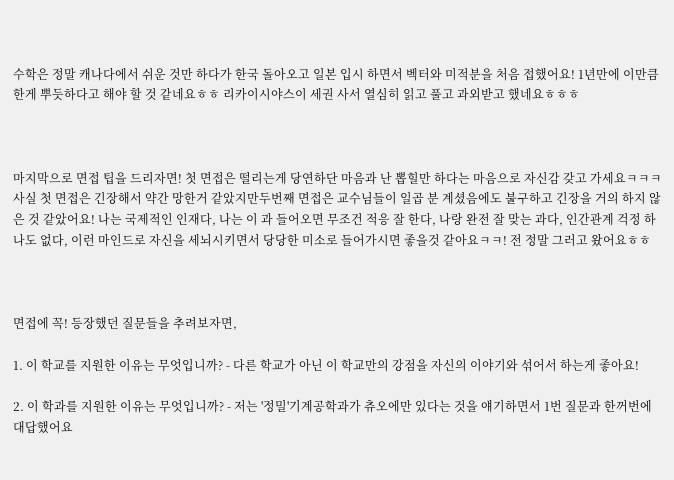수학은 정말 캐나다에서 쉬운 것만 하다가 한국 돌아오고 일본 입시 하면서 벡터와 미적분을 처음 접했어요! 1년만에 이만큼 한게 뿌듯하다고 해야 할 것 같네요ㅎㅎ 리카이시야스이 세권 사서 열심히 읽고 풀고 과외받고 했네요ㅎㅎㅎ



마지막으로 면접 팁을 드리자면! 첫 면접은 떨리는게 당연하단 마음과 난 뽑힐만 하다는 마음으로 자신감 갖고 가세요ㅋㅋㅋ 사실 첫 면접은 긴장해서 약간 망한거 같았지만두번째 면접은 교수님들이 일곱 분 계셨음에도 불구하고 긴장을 거의 하지 않은 것 같았어요! 나는 국제적인 인재다, 나는 이 과 들어오면 무조건 적응 잘 한다, 나랑 완전 잘 맞는 과다, 인간관계 걱정 하나도 없다, 이런 마인드로 자신을 세뇌시키면서 당당한 미소로 들어가시면 좋을것 같아요ㅋㅋ! 전 정말 그러고 왔어요ㅎㅎ



면접에 꼭! 등장했던 질문들을 추려보자면,

1. 이 학교를 지원한 이유는 무엇입니까? - 다른 학교가 아닌 이 학교만의 강점을 자신의 이야기와 섞어서 하는게 좋아요!

2. 이 학과를 지원한 이유는 무엇입니까? - 저는 '정밀'기계공학과가 츄오에만 있다는 것을 얘기하면서 1번 질문과 한꺼번에 대답했어요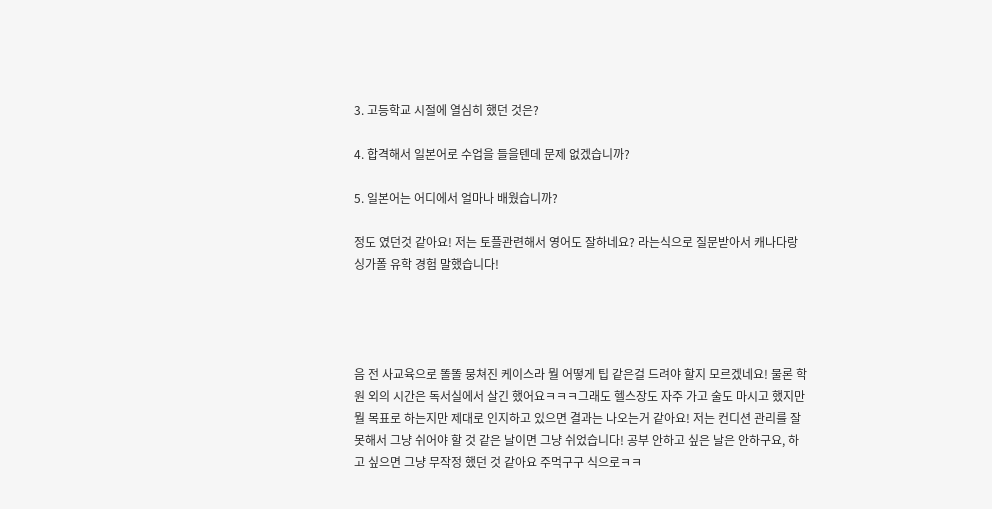3. 고등학교 시절에 열심히 했던 것은?

4. 합격해서 일본어로 수업을 들을텐데 문제 없겠습니까?

5. 일본어는 어디에서 얼마나 배웠습니까?

정도 였던것 같아요! 저는 토플관련해서 영어도 잘하네요? 라는식으로 질문받아서 캐나다랑 싱가폴 유학 경험 말했습니다!




음 전 사교육으로 똘똘 뭉쳐진 케이스라 뭘 어떻게 팁 같은걸 드려야 할지 모르겠네요! 물론 학원 외의 시간은 독서실에서 살긴 했어요ㅋㅋㅋ그래도 헬스장도 자주 가고 술도 마시고 했지만 뭘 목표로 하는지만 제대로 인지하고 있으면 결과는 나오는거 같아요! 저는 컨디션 관리를 잘 못해서 그냥 쉬어야 할 것 같은 날이면 그냥 쉬었습니다! 공부 안하고 싶은 날은 안하구요, 하고 싶으면 그냥 무작정 했던 것 같아요 주먹구구 식으로ㅋㅋ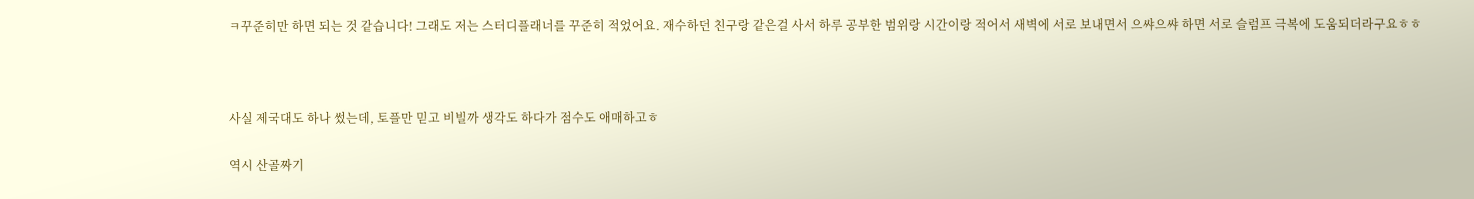ㅋ꾸준히만 하면 되는 것 같습니다! 그래도 저는 스터디플래너를 꾸준히 적었어요. 재수하던 친구랑 같은걸 사서 하루 공부한 범위랑 시간이랑 적어서 새벽에 서로 보내면서 으쌰으쌰 하면 서로 슬럼프 극복에 도움되더라구요ㅎㅎ



사실 제국대도 하나 썼는데, 토플만 믿고 비빌까 생각도 하다가 점수도 애매하고ㅎ

역시 산골짜기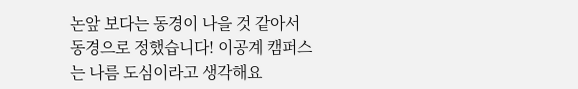논앞 보다는 동경이 나을 것 같아서 동경으로 정했습니다! 이공계 캠퍼스는 나름 도심이라고 생각해요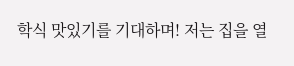학식 맛있기를 기대하며! 저는 집을 열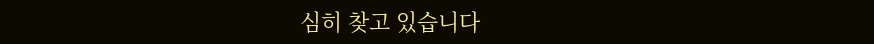심히 찾고 있습니다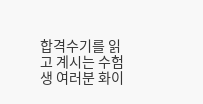합격수기를 읽고 계시는 수험생 여러분 화이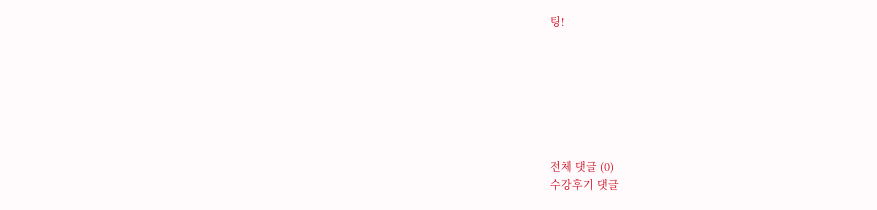팅!







전체 댓글 (0)
수강후기 댓글